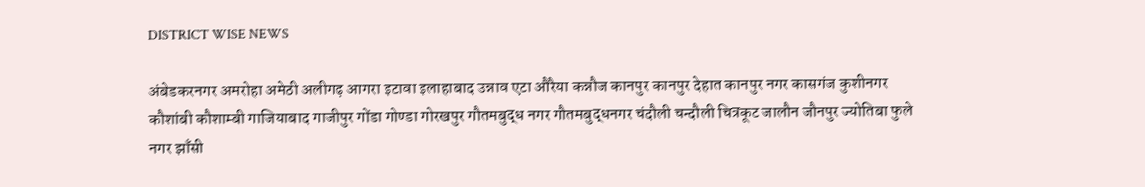DISTRICT WISE NEWS

अंबेडकरनगर अमरोहा अमेठी अलीगढ़ आगरा इटावा इलाहाबाद उन्नाव एटा औरैया कन्नौज कानपुर कानपुर देहात कानपुर नगर कासगंज कुशीनगर कौशांबी कौशाम्बी गाजियाबाद गाजीपुर गोंडा गोण्डा गोरखपुर गौतमबुद्ध नगर गौतमबुद्धनगर चंदौली चन्दौली चित्रकूट जालौन जौनपुर ज्योतिबा फुले नगर झाँसी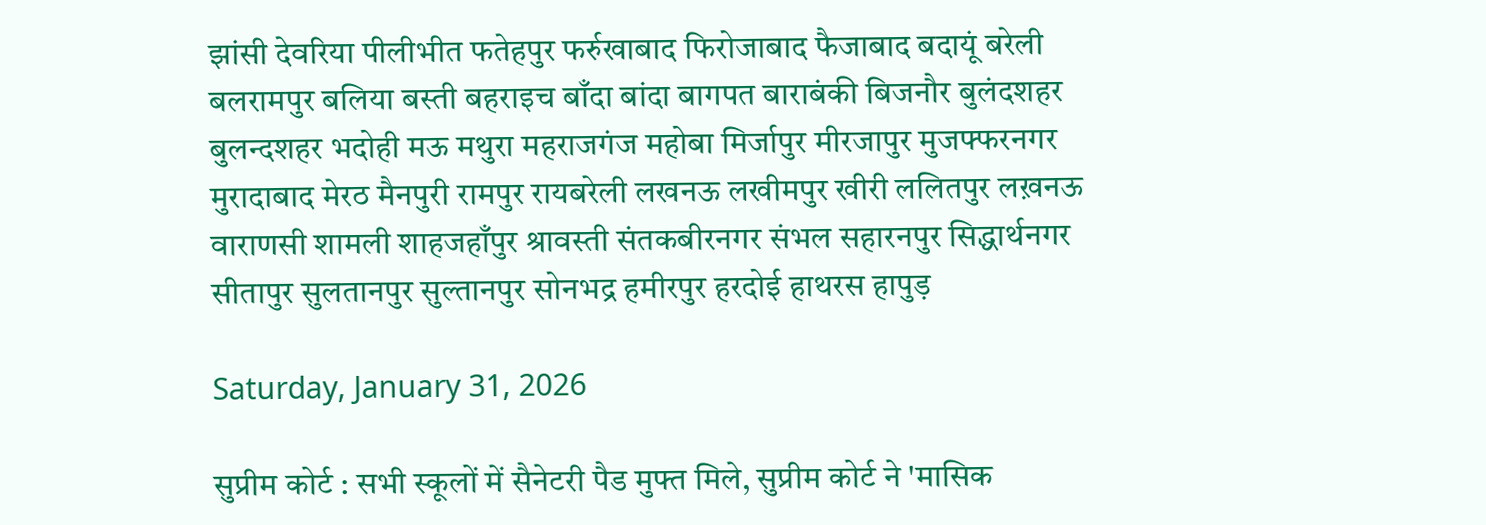झांसी देवरिया पीलीभीत फतेहपुर फर्रुखाबाद फिरोजाबाद फैजाबाद बदायूं बरेली बलरामपुर बलिया बस्ती बहराइच बाँदा बांदा बागपत बाराबंकी बिजनौर बुलंदशहर बुलन्दशहर भदोही मऊ मथुरा महराजगंज महोबा मिर्जापुर मीरजापुर मुजफ्फरनगर मुरादाबाद मेरठ मैनपुरी रामपुर रायबरेली लखनऊ लखीमपुर खीरी ललितपुर लख़नऊ वाराणसी शामली शाहजहाँपुर श्रावस्ती संतकबीरनगर संभल सहारनपुर सिद्धार्थनगर सीतापुर सुलतानपुर सुल्तानपुर सोनभद्र हमीरपुर हरदोई हाथरस हापुड़

Saturday, January 31, 2026

सुप्रीम कोर्ट : सभी स्कूलों में सैनेटरी पैड मुफ्त मिले, सुप्रीम कोर्ट ने 'मासिक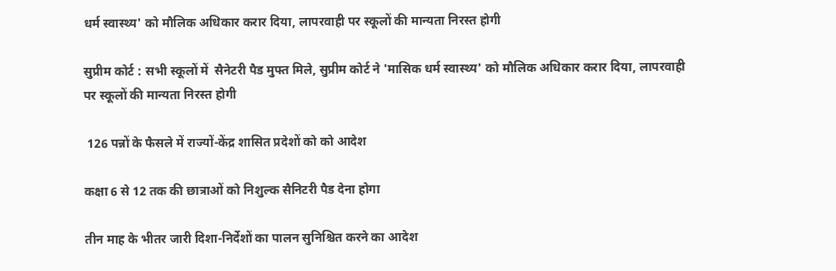धर्म स्वास्थ्य' को मौलिक अधिकार करार दिया, लापरवाही पर स्कूलों की मान्यता निरस्त होगी

सुप्रीम कोर्ट : सभी स्कूलों में  सैनेटरी पैड मुफ्त मिले, सुप्रीम कोर्ट ने 'मासिक धर्म स्वास्थ्य' को मौलिक अधिकार करार दिया, लापरवाही पर स्कूलों की मान्यता निरस्त होगी

 126 पन्नों के फैसले में राज्यों-केंद्र शासित प्रदेशों को को आदेश

कक्षा 6 से 12 तक की छात्राओं को निशुल्क सैनिटरी पैड देना होगा

तीन माह के भीतर जारी दिशा-निर्देशों का पालन सुनिश्चित करने का आदेश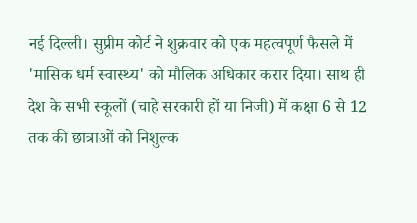नई दिल्ली। सुप्रीम कोर्ट ने शुक्रवार को एक महत्वपूर्ण फैसले में 'मासिक धर्म स्वास्थ्य' को मौलिक अधिकार करार दिया। साथ ही देश के सभी स्कूलों (चाहे सरकारी हों या निजी) में कक्षा 6 से 12 तक की छात्राओं को निशुल्क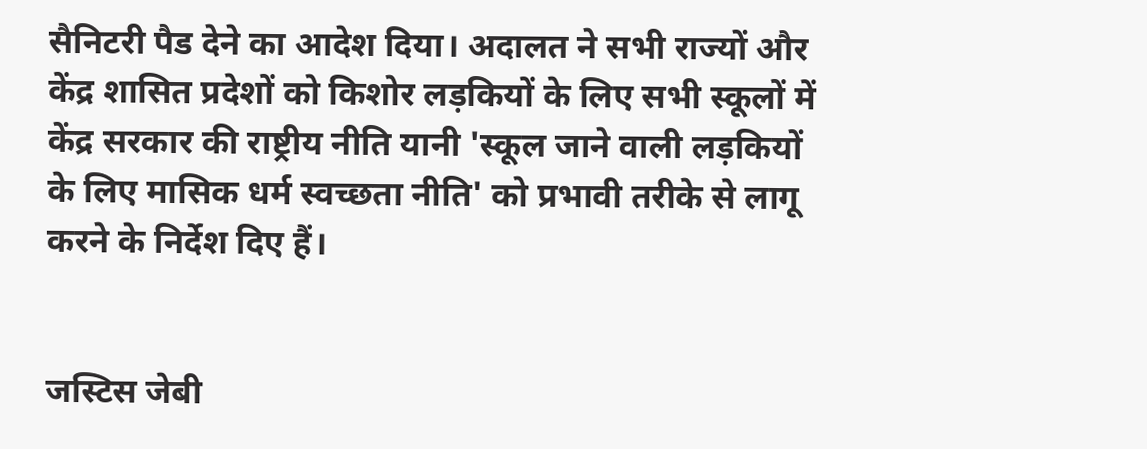सैनिटरी पैड देने का आदेश दिया। अदालत ने सभी राज्यों और केंद्र शासित प्रदेशों को किशोर लड़कियों के लिए सभी स्कूलों में केंद्र सरकार की राष्ट्रीय नीति यानी 'स्कूल जाने वाली लड़कियों के लिए मासिक धर्म स्वच्छता नीति' को प्रभावी तरीके से लागू करने के निर्देश दिए हैं।


जस्टिस जेबी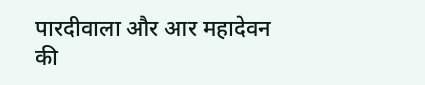पारदीवाला और आर महादेवन की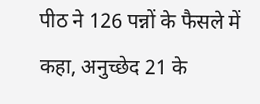पीठ ने 126 पन्नों के फैसले में कहा, अनुच्छेद 21 के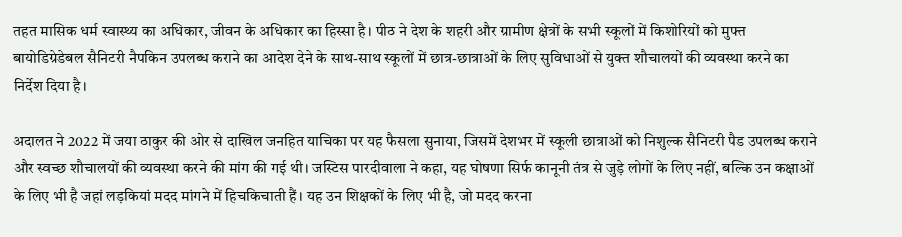तहत मासिक धर्म स्वास्थ्य का अधिकार, जीवन के अधिकार का हिस्सा है। पीठ ने देश के शहरी और ग्रामीण क्षेत्रों के सभी स्कूलों में किशोरियों को मुफ्त बायोडिग्रेडेबल सैनिटरी नैपकिन उपलब्ध कराने का आदेश देने के साथ-साथ स्कूलों में छात्र-छात्राओं के लिए सुविधाओं से युक्त शौचालयों की व्यवस्था करने का निर्देश दिया है।

अदालत ने 2022 में जया ठाकुर की ओर से दाखिल जनहित याचिका पर यह फैसला सुनाया, जिसमें देशभर में स्कूली छात्राओं को निशुल्क सैनिटरी पैड उपलब्ध कराने और स्वच्छ शौचालयों की व्यवस्था करने की मांग की गई थी। जस्टिस पारदीवाला ने कहा, यह घोषणा सिर्फ कानूनी तंत्र से जुड़े लोगों के लिए नहीं, बल्कि उन कक्षाओं के लिए भी है जहां लड़कियां मदद मांगने में हिचकिचाती हैं। यह उन शिक्षकों के लिए भी है, जो मदद करना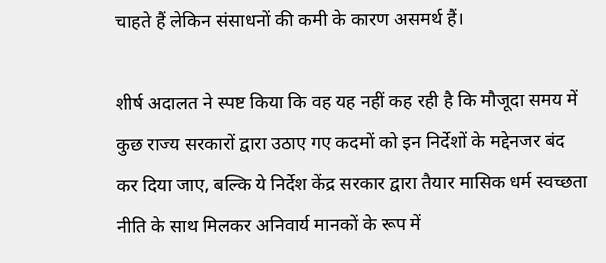चाहते हैं लेकिन संसाधनों की कमी के कारण असमर्थ हैं।

शीर्ष अदालत ने स्पष्ट किया कि वह यह नहीं कह रही है कि मौजूदा समय में कुछ राज्य सरकारों द्वारा उठाए गए कदमों को इन निर्देशों के मद्देनजर बंद कर दिया जाए, बल्कि ये निर्देश केंद्र सरकार द्वारा तैयार मासिक धर्म स्वच्छता नीति के साथ मिलकर अनिवार्य मानकों के रूप में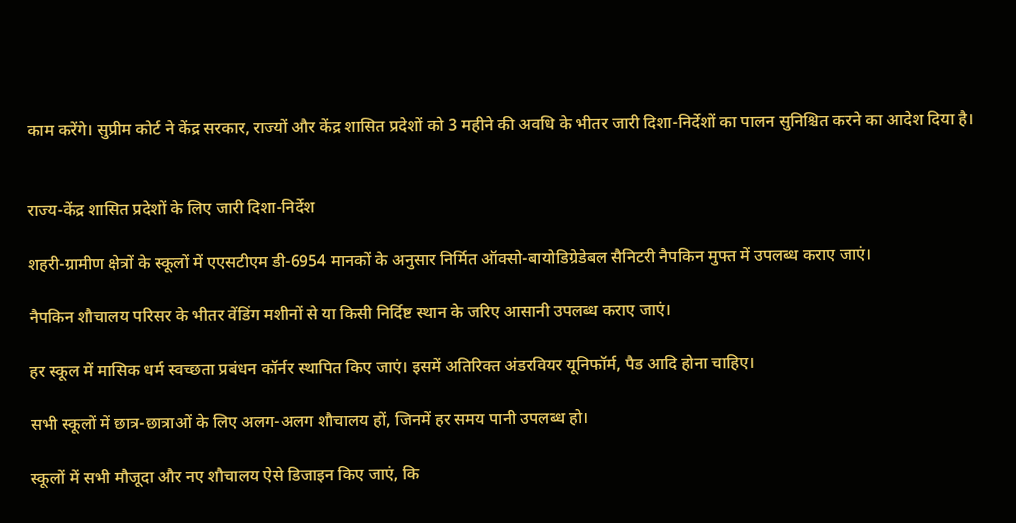काम करेंगे। सुप्रीम कोर्ट ने केंद्र सरकार, राज्यों और केंद्र शासित प्रदेशों को 3 महीने की अवधि के भीतर जारी दिशा-निर्देशों का पालन सुनिश्चित करने का आदेश दिया है।


राज्य-केंद्र शासित प्रदेशों के लिए जारी दिशा-निर्देश

शहरी-ग्रामीण क्षेत्रों के स्कूलों में एएसटीएम डी-6954 मानकों के अनुसार निर्मित ऑक्सो-बायोडिग्रेडेबल सैनिटरी नैपकिन मुफ्त में उपलब्ध कराए जाएं।

नैपकिन शौचालय परिसर के भीतर वेंडिंग मशीनों से या किसी निर्दिष्ट स्थान के जरिए आसानी उपलब्ध कराए जाएं।

हर स्कूल में मासिक धर्म स्वच्छता प्रबंधन कॉर्नर स्थापित किए जाएं। इसमें अतिरिक्त अंडरवियर यूनिफॉर्म, पैड आदि होना चाहिए।

सभी स्कूलों में छात्र-छात्राओं के लिए अलग-अलग शौचालय हों, जिनमें हर समय पानी उपलब्ध हो।

स्कूलों में सभी मौजूदा और नए शौचालय ऐसे डिजाइन किए जाएं, कि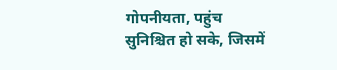गोपनीयता, पहुंच सुनिश्चित हो सके, जिसमें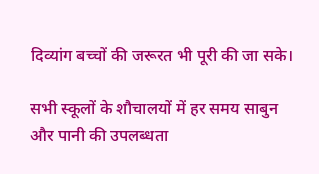दिव्यांग बच्चों की जरूरत भी पूरी की जा सके।

सभी स्कूलों के शौचालयों में हर समय साबुन और पानी की उपलब्धता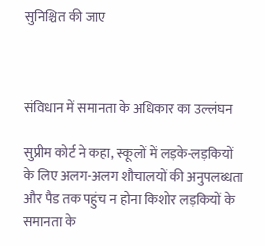सुनिश्चित की जाए



संविधान में समानता के अधिकार का उल्लंघन

सुप्रीम कोर्ट ने कहा, स्कूलों में लड़के-लड़कियों के लिए अलग-अलग शौचालयों की अनुपलब्धता और पैड तक पहुंच न होना किशोर लड़कियों के समानता के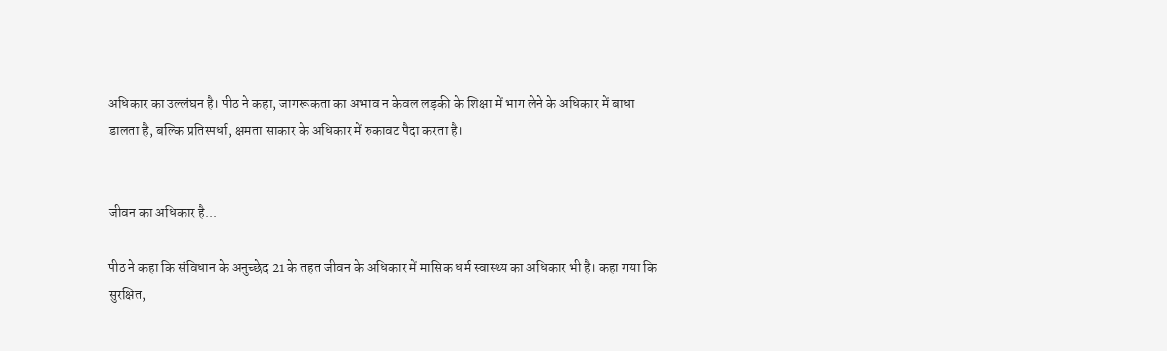अधिकार का उल्लंघन है। पीठ ने कहा, जागरूकता का अभाव न केवल लड़की के शिक्षा में भाग लेने के अधिकार में बाधा डालता है, बल्कि प्रतिस्पर्धा, क्षमता साकार के अधिकार में रुकावट पैदा करता है।


जीवन का अधिकार है...

पीठ ने कहा कि संविधान के अनुच्छेद 21 के तहत जीवन के अधिकार में मासिक धर्म स्वास्थ्य का अधिकार भी है। कहा गया कि सुरक्षित,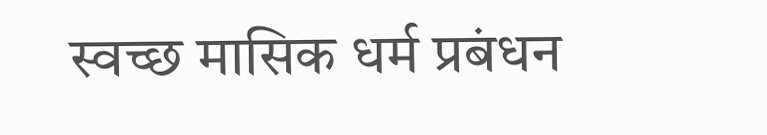स्वच्छ मासिक धर्म प्रबंधन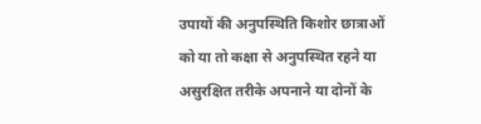उपायों की अनुपस्थिति किशोर छात्राओं को या तो कक्षा से अनुपस्थित रहने या असुरक्षित तरीके अपनाने या दोनों के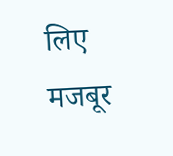लिए मजबूर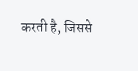करती है, जिससे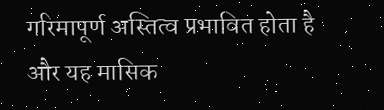गरिमापूर्ण अस्तित्व प्रभावित होता है और यह मासिक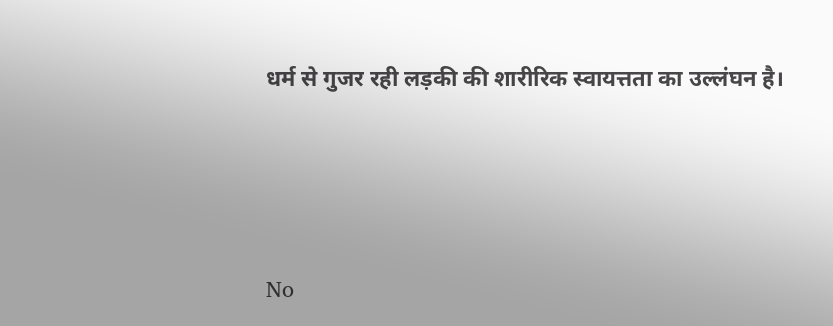धर्म से गुजर रही लड़की की शारीरिक स्वायत्तता का उल्लंघन है।




No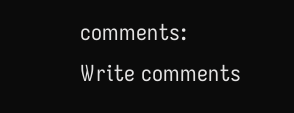comments:
Write comments